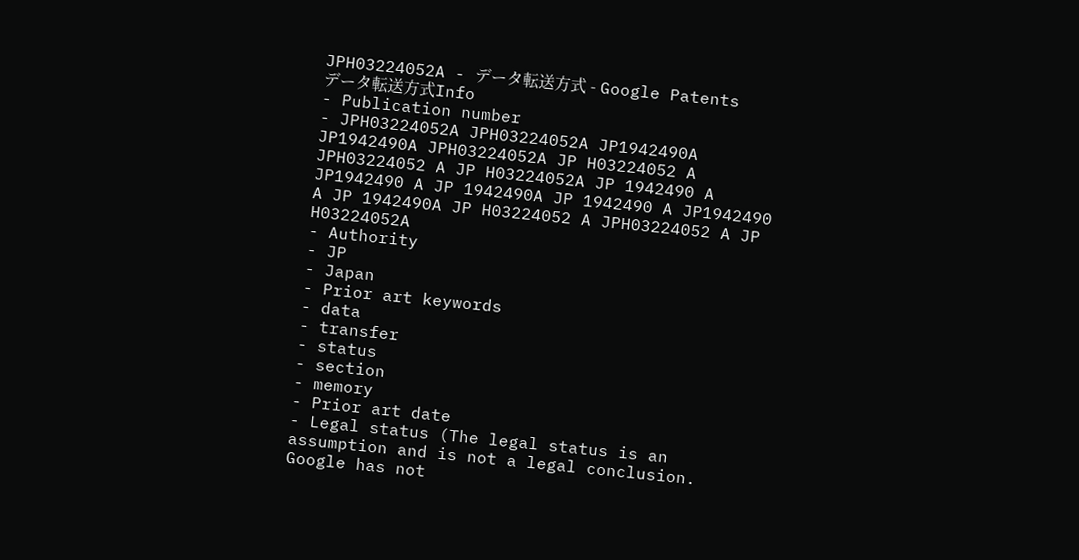JPH03224052A - データ転送方式 - Google Patents
データ転送方式Info
- Publication number
- JPH03224052A JPH03224052A JP1942490A JP1942490A JPH03224052A JP H03224052 A JPH03224052 A JP H03224052A JP 1942490 A JP1942490 A JP 1942490A JP 1942490 A JP1942490 A JP 1942490A JP H03224052 A JPH03224052 A JP H03224052A
- Authority
- JP
- Japan
- Prior art keywords
- data
- transfer
- status
- section
- memory
- Prior art date
- Legal status (The legal status is an assumption and is not a legal conclusion. Google has not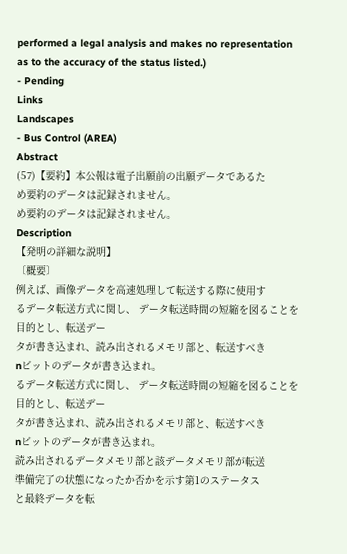performed a legal analysis and makes no representation as to the accuracy of the status listed.)
- Pending
Links
Landscapes
- Bus Control (AREA)
Abstract
(57)【要約】本公報は電子出願前の出願データであるた
め要約のデータは記録されません。
め要約のデータは記録されません。
Description
【発明の詳細な説明】
〔概要〕
例えば、画像データを高速処理して転送する際に使用す
るデータ転送方式に関し、 データ転送時間の短縮を図ることを目的とし、転送デー
タが書き込まれ、読み出されるメモリ部と、転送すべき
nビットのデータが書き込まれ。
るデータ転送方式に関し、 データ転送時間の短縮を図ることを目的とし、転送デー
タが書き込まれ、読み出されるメモリ部と、転送すべき
nビットのデータが書き込まれ。
読み出されるデータメモリ部と該データメモリ部が転送
準備完了の状態になったか否かを示す第1のステータス
と最終データを転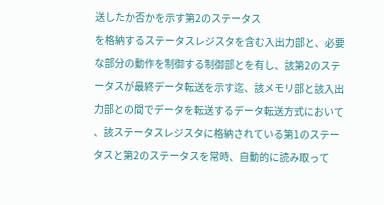送したか否かを示す第2のステータス
を格納するステータスレジスタを含む入出力部と、必要
な部分の動作を制御する制御部とを有し、該第2のステ
ータスが最終データ転送を示す迄、該メモリ部と該入出
力部との間でデータを転送するデータ転送方式において
、該ステータスレジスタに格納されている第1のステー
タスと第2のステータスを常時、自動的に読み取って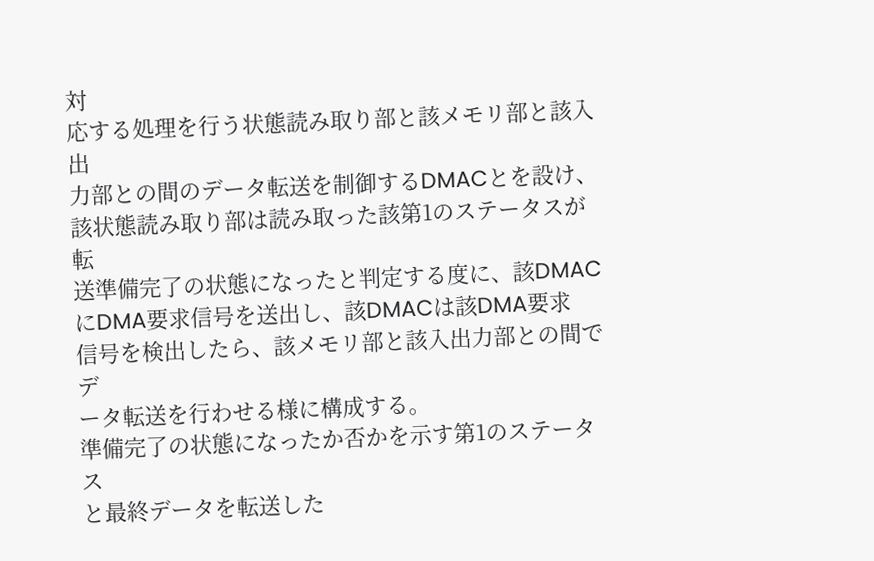対
応する処理を行う状態読み取り部と該メモリ部と該入出
力部との間のデータ転送を制御するDMACとを設け、
該状態読み取り部は読み取った該第1のステータスが転
送準備完了の状態になったと判定する度に、該DMAC
にDMA要求信号を送出し、該DMACは該DMA要求
信号を検出したら、該メモリ部と該入出力部との間でデ
ータ転送を行わせる様に構成する。
準備完了の状態になったか否かを示す第1のステータス
と最終データを転送した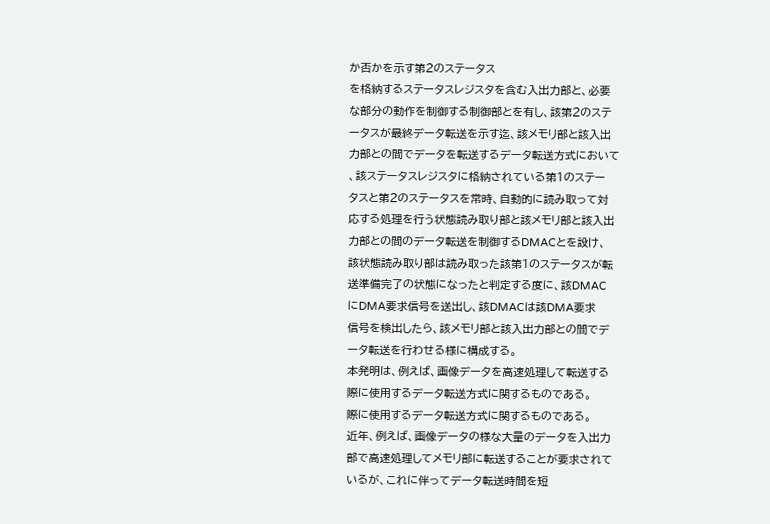か否かを示す第2のステータス
を格納するステータスレジスタを含む入出力部と、必要
な部分の動作を制御する制御部とを有し、該第2のステ
ータスが最終データ転送を示す迄、該メモリ部と該入出
力部との間でデータを転送するデータ転送方式において
、該ステータスレジスタに格納されている第1のステー
タスと第2のステータスを常時、自動的に読み取って対
応する処理を行う状態読み取り部と該メモリ部と該入出
力部との間のデータ転送を制御するDMACとを設け、
該状態読み取り部は読み取った該第1のステータスが転
送準備完了の状態になったと判定する度に、該DMAC
にDMA要求信号を送出し、該DMACは該DMA要求
信号を検出したら、該メモリ部と該入出力部との間でデ
ータ転送を行わせる様に構成する。
本発明は、例えば、画像データを高速処理して転送する
際に使用するデータ転送方式に関するものである。
際に使用するデータ転送方式に関するものである。
近年、例えば、画像データの様な大量のデータを入出力
部で高速処理してメモリ部に転送することが要求されて
いるが、これに伴ってデータ転送時間を短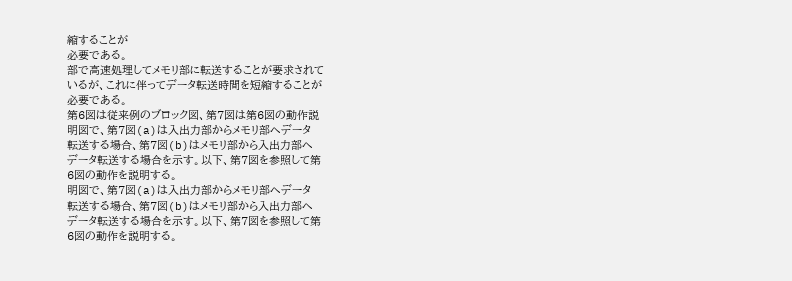縮することが
必要である。
部で高速処理してメモリ部に転送することが要求されて
いるが、これに伴ってデータ転送時間を短縮することが
必要である。
第6図は従来例のブロック図、第7図は第6図の動作説
明図で、第7図(a)は入出力部からメモリ部へデータ
転送する場合、第7図(b)はメモリ部から入出力部へ
データ転送する場合を示す。以下、第7図を参照して第
6図の動作を説明する。
明図で、第7図(a)は入出力部からメモリ部へデータ
転送する場合、第7図(b)はメモリ部から入出力部へ
データ転送する場合を示す。以下、第7図を参照して第
6図の動作を説明する。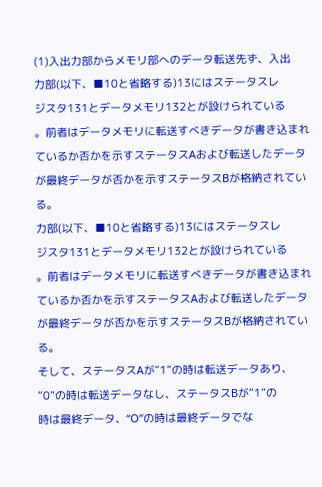(1)入出力部からメモリ部へのデータ転送先ず、入出
力部(以下、■10と省略する)13にはステータスレ
ジスタ131とデータメモリ132とが設けられている
。前者はデータメモリに転送すべきデータが書き込まれ
ているか否かを示すステータスAおよび転送したデータ
が最終データが否かを示すステータスBが格納されてい
る。
力部(以下、■10と省略する)13にはステータスレ
ジスタ131とデータメモリ132とが設けられている
。前者はデータメモリに転送すべきデータが書き込まれ
ているか否かを示すステータスAおよび転送したデータ
が最終データが否かを示すステータスBが格納されてい
る。
そして、ステータスAが“1”の時は転送データあり、
“0”の時は転送データなし、ステータスBが“1”の
時は最終データ、“O”の時は最終データでな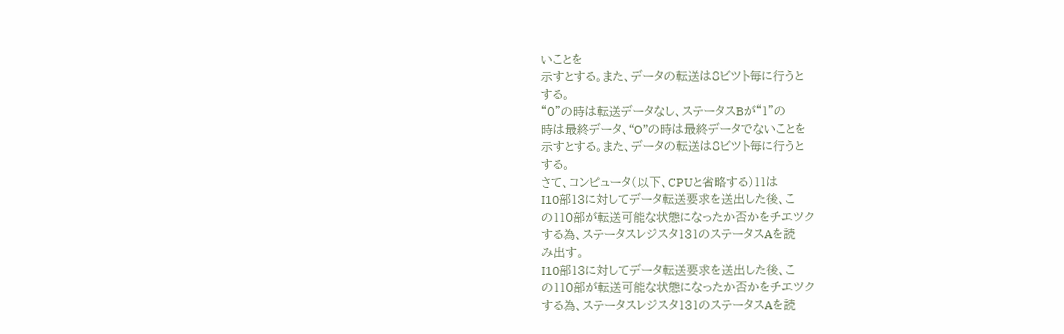いことを
示すとする。また、データの転送は8ビツト毎に行うと
する。
“0”の時は転送データなし、ステータスBが“1”の
時は最終データ、“O”の時は最終データでないことを
示すとする。また、データの転送は8ビツト毎に行うと
する。
さて、コンピュータ(以下、CPUと省略する)11は
I10部13に対してデータ転送要求を送出した後、こ
の110部が転送可能な状態になったか否かをチエツク
する為、ステータスレジスタ131のステータスAを読
み出す。
I10部13に対してデータ転送要求を送出した後、こ
の110部が転送可能な状態になったか否かをチエツク
する為、ステータスレジスタ131のステータスAを読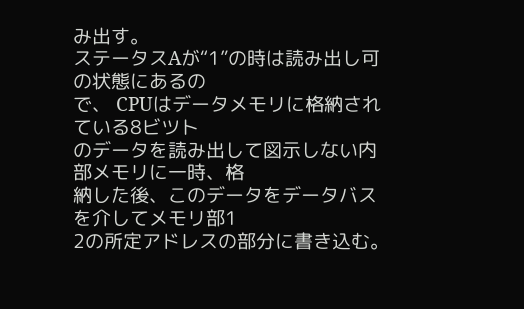み出す。
ステータスAが“1”の時は読み出し可の状態にあるの
で、 CPUはデータメモリに格納されている8ビツト
のデータを読み出して図示しない内部メモリに一時、格
納した後、このデータをデータバスを介してメモリ部1
2の所定アドレスの部分に書き込む。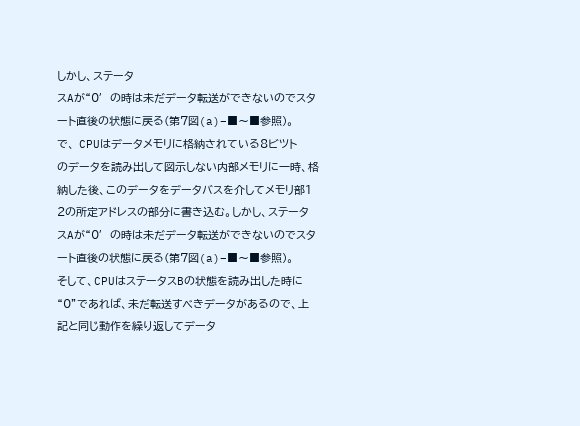しかし、ステータ
スAが“0′の時は未だデータ転送ができないのでスタ
ート直後の状態に戻る(第7図(a)−■〜■参照)。
で、 CPUはデータメモリに格納されている8ビツト
のデータを読み出して図示しない内部メモリに一時、格
納した後、このデータをデータバスを介してメモリ部1
2の所定アドレスの部分に書き込む。しかし、ステータ
スAが“0′の時は未だデータ転送ができないのでスタ
ート直後の状態に戻る(第7図(a)−■〜■参照)。
そして、CPUはステータスBの状態を読み出した時に
“0”であれば、未だ転送すべきデータがあるので、上
記と同じ動作を繰り返してデータ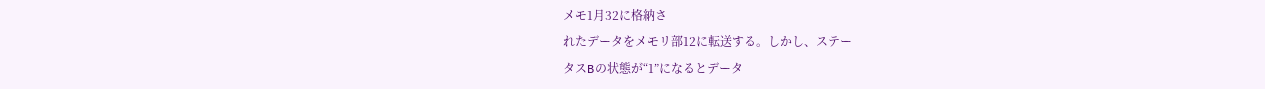メモ1月32に格納さ
れたデータをメモリ部12に転送する。しかし、ステー
タスBの状態が“1”になるとデータ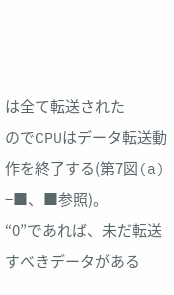は全て転送された
のでCPUはデータ転送動作を終了する(第7図(a)
−■、■参照)。
“0”であれば、未だ転送すべきデータがある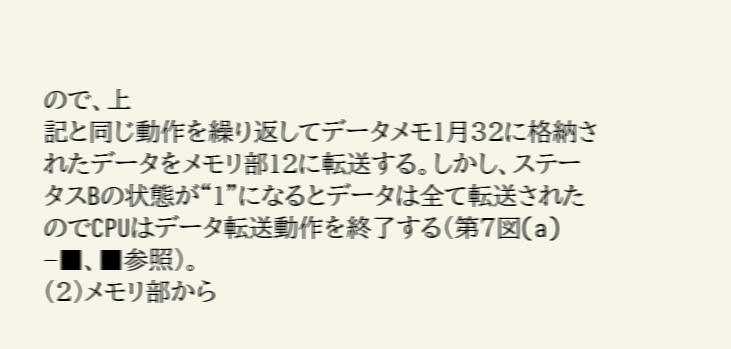ので、上
記と同じ動作を繰り返してデータメモ1月32に格納さ
れたデータをメモリ部12に転送する。しかし、ステー
タスBの状態が“1”になるとデータは全て転送された
のでCPUはデータ転送動作を終了する(第7図(a)
−■、■参照)。
(2)メモリ部から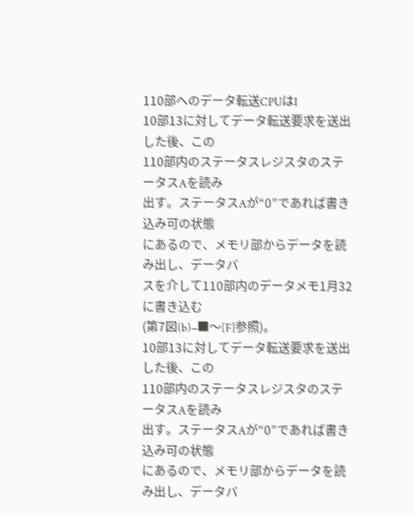110部へのデータ転送CPUはI
10部13に対してデータ転送要求を送出した後、この
110部内のステータスレジスタのステータスAを読み
出す。ステータスAが“0”であれば書き込み可の状態
にあるので、メモリ部からデータを読み出し、データバ
スを介して110部内のデータメモ1月32に書き込む
(第7図(b)−■〜[F]参照)。
10部13に対してデータ転送要求を送出した後、この
110部内のステータスレジスタのステータスAを読み
出す。ステータスAが“0”であれば書き込み可の状態
にあるので、メモリ部からデータを読み出し、データバ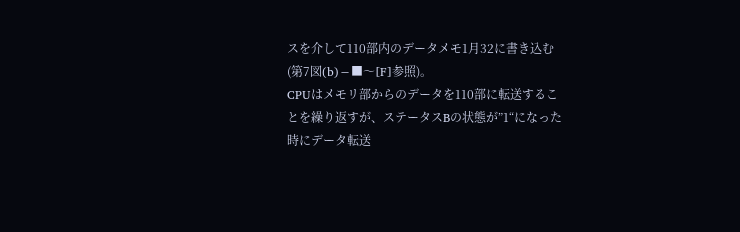スを介して110部内のデータメモ1月32に書き込む
(第7図(b)−■〜[F]参照)。
CPUはメモリ部からのデータを110部に転送するこ
とを繰り返すが、ステータスBの状態が”1“になった
時にデータ転送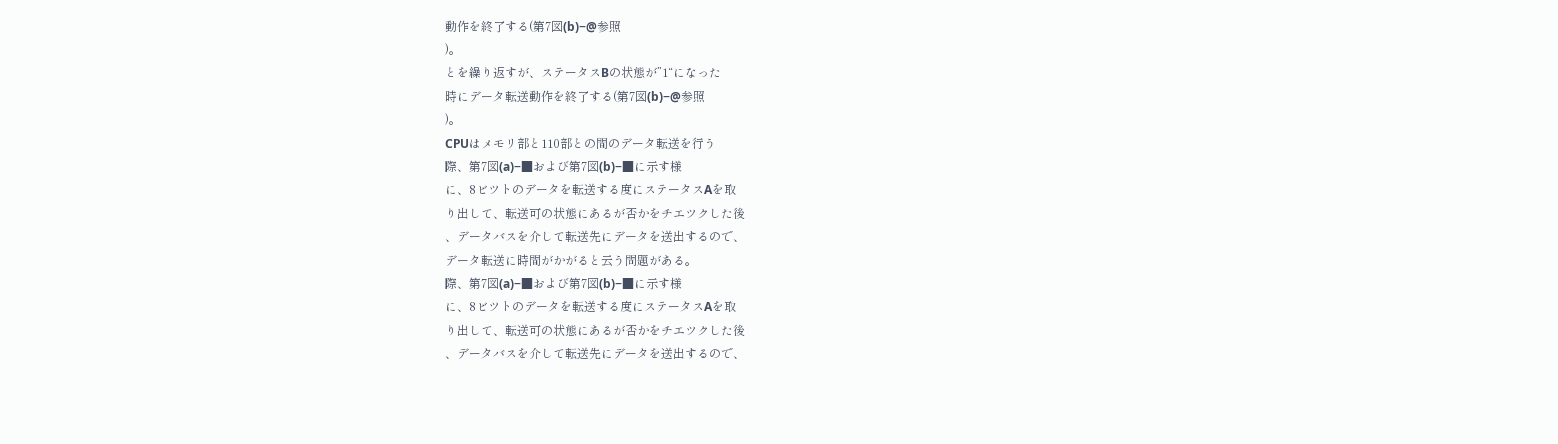動作を終了する(第7図(b)−@参照
)。
とを繰り返すが、ステータスBの状態が”1“になった
時にデータ転送動作を終了する(第7図(b)−@参照
)。
CPUはメモリ部と110部との間のデータ転送を行う
際、第7図(a)−■および第7図(b)−■に示す様
に、8ビツトのデータを転送する度にステータスAを取
り出して、転送可の状態にあるが否かをチエツクした後
、データバスを介して転送先にデータを送出するので、
データ転送に時間がかがると云う問題がある。
際、第7図(a)−■および第7図(b)−■に示す様
に、8ビツトのデータを転送する度にステータスAを取
り出して、転送可の状態にあるが否かをチエツクした後
、データバスを介して転送先にデータを送出するので、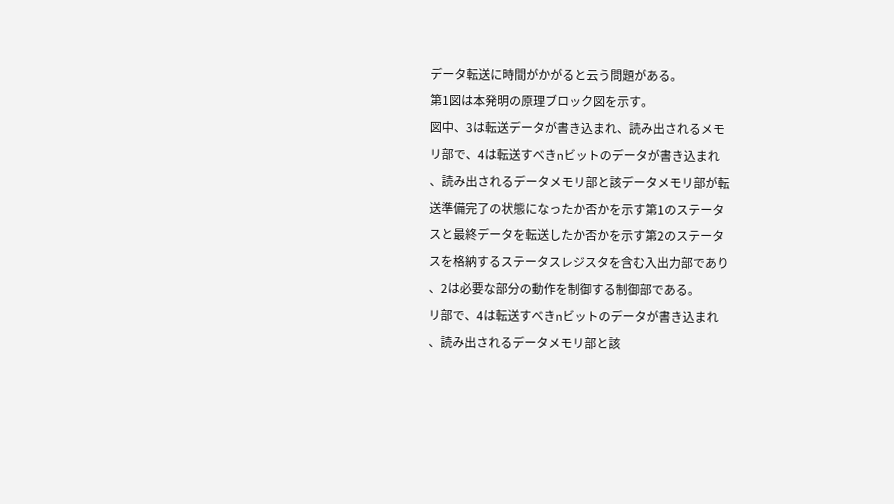データ転送に時間がかがると云う問題がある。
第1図は本発明の原理ブロック図を示す。
図中、3は転送データが書き込まれ、読み出されるメモ
リ部で、4は転送すべきnビットのデータが書き込まれ
、読み出されるデータメモリ部と該データメモリ部が転
送準備完了の状態になったか否かを示す第1のステータ
スと最終データを転送したか否かを示す第2のステータ
スを格納するステータスレジスタを含む入出力部であり
、2は必要な部分の動作を制御する制御部である。
リ部で、4は転送すべきnビットのデータが書き込まれ
、読み出されるデータメモリ部と該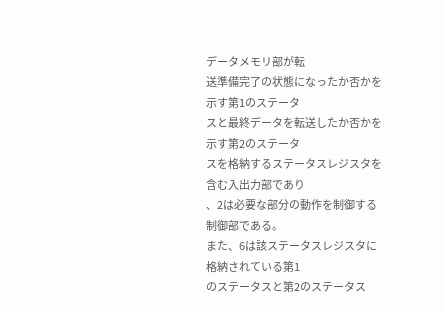データメモリ部が転
送準備完了の状態になったか否かを示す第1のステータ
スと最終データを転送したか否かを示す第2のステータ
スを格納するステータスレジスタを含む入出力部であり
、2は必要な部分の動作を制御する制御部である。
また、6は該ステータスレジスタに格納されている第1
のステータスと第2のステータス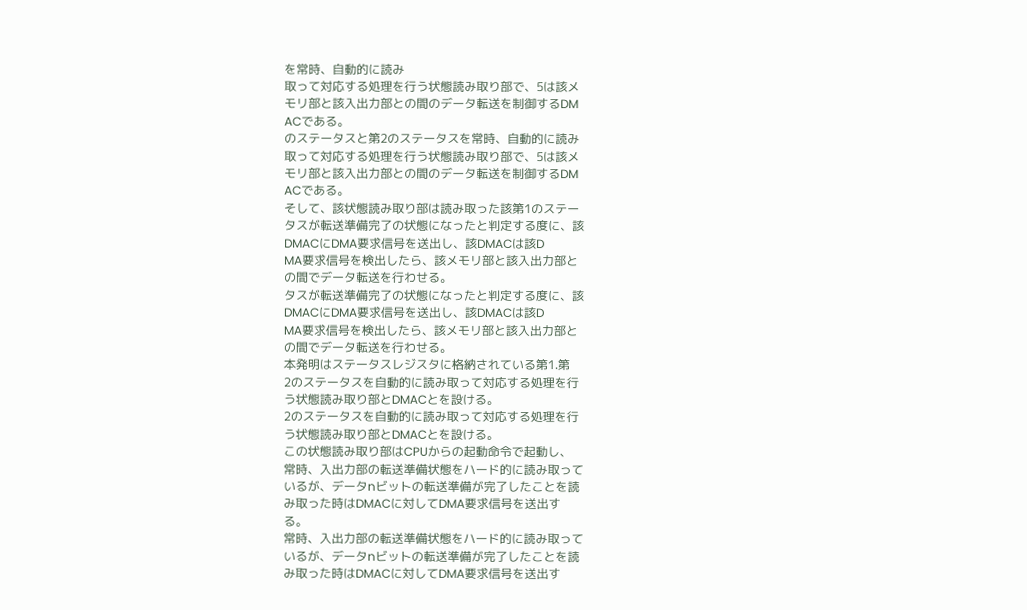を常時、自動的に読み
取って対応する処理を行う状態読み取り部で、5は該メ
モリ部と該入出力部との間のデータ転送を制御するDM
ACである。
のステータスと第2のステータスを常時、自動的に読み
取って対応する処理を行う状態読み取り部で、5は該メ
モリ部と該入出力部との間のデータ転送を制御するDM
ACである。
そして、該状態読み取り部は読み取った該第1のステー
タスが転送準備完了の状態になったと判定する度に、該
DMACにDMA要求信号を送出し、該DMACは該D
MA要求信号を検出したら、該メモリ部と該入出力部と
の間でデータ転送を行わせる。
タスが転送準備完了の状態になったと判定する度に、該
DMACにDMA要求信号を送出し、該DMACは該D
MA要求信号を検出したら、該メモリ部と該入出力部と
の間でデータ転送を行わせる。
本発明はステータスレジスタに格納されている第1.第
2のステータスを自動的に読み取って対応する処理を行
う状態読み取り部とDMACとを設ける。
2のステータスを自動的に読み取って対応する処理を行
う状態読み取り部とDMACとを設ける。
この状態読み取り部はCPUからの起動命令で起動し、
常時、入出力部の転送準備状態をハード的に読み取って
いるが、データnビットの転送準備が完了したことを読
み取った時はDMACに対してDMA要求信号を送出す
る。
常時、入出力部の転送準備状態をハード的に読み取って
いるが、データnビットの転送準備が完了したことを読
み取った時はDMACに対してDMA要求信号を送出す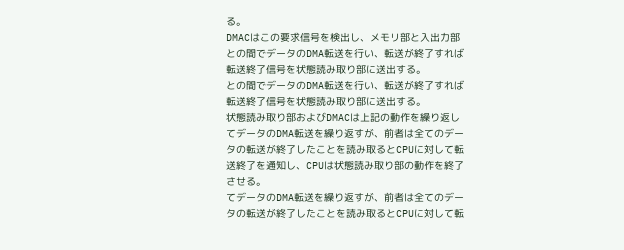る。
DMACはこの要求信号を検出し、メモリ部と入出力部
との間でデータのDMA転送を行い、転送が終了すれば
転送終了信号を状態読み取り部に送出する。
との間でデータのDMA転送を行い、転送が終了すれば
転送終了信号を状態読み取り部に送出する。
状態読み取り部およびDMACは上記の動作を繰り返し
てデータのDMA転送を繰り返すが、前者は全てのデー
タの転送が終了したことを読み取るとCPUに対して転
送終了を通知し、CPUは状態読み取り部の動作を終了
させる。
てデータのDMA転送を繰り返すが、前者は全てのデー
タの転送が終了したことを読み取るとCPUに対して転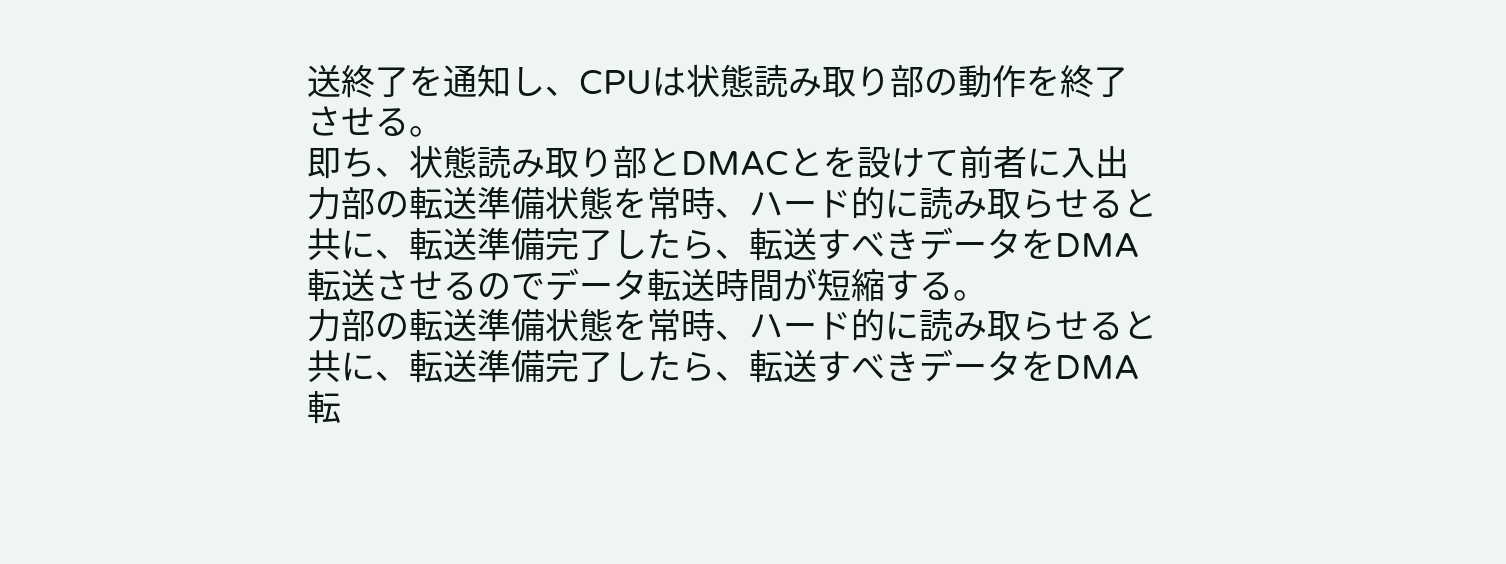送終了を通知し、CPUは状態読み取り部の動作を終了
させる。
即ち、状態読み取り部とDMACとを設けて前者に入出
力部の転送準備状態を常時、ハード的に読み取らせると
共に、転送準備完了したら、転送すべきデータをDMA
転送させるのでデータ転送時間が短縮する。
力部の転送準備状態を常時、ハード的に読み取らせると
共に、転送準備完了したら、転送すべきデータをDMA
転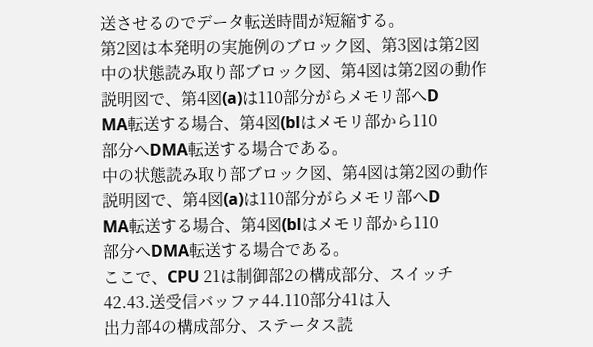送させるのでデータ転送時間が短縮する。
第2図は本発明の実施例のブロック図、第3図は第2図
中の状態読み取り部ブロック図、第4図は第2図の動作
説明図で、第4図(a)は110部分がらメモリ部へD
MA転送する場合、第4図(blはメモリ部から110
部分へDMA転送する場合である。
中の状態読み取り部ブロック図、第4図は第2図の動作
説明図で、第4図(a)は110部分がらメモリ部へD
MA転送する場合、第4図(blはメモリ部から110
部分へDMA転送する場合である。
ここで、CPU 21は制御部2の構成部分、スイッチ
42.43.送受信バッファ44.110部分41は入
出力部4の構成部分、ステータス読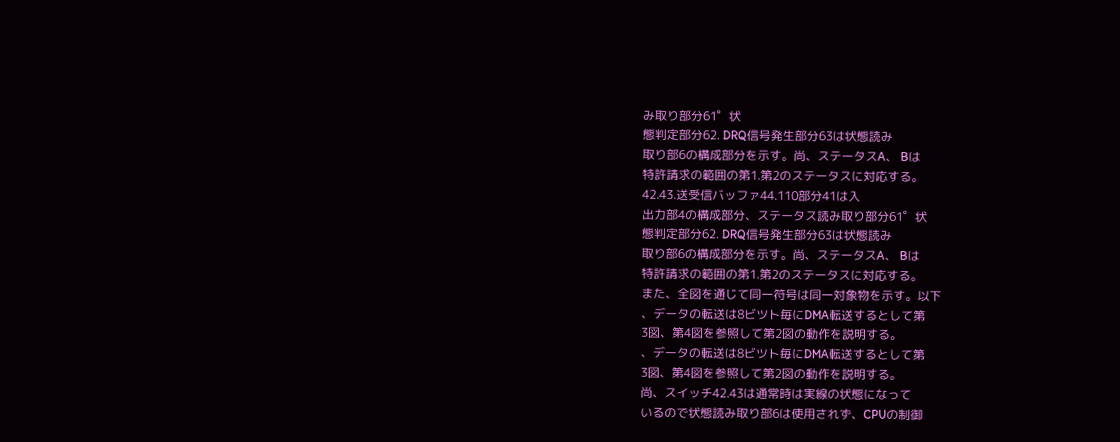み取り部分61゜状
態判定部分62. DRQ信号発生部分63は状態読み
取り部6の構成部分を示す。尚、ステータスA、 Bは
特許請求の範囲の第1.第2のステータスに対応する。
42.43.送受信バッファ44.110部分41は入
出力部4の構成部分、ステータス読み取り部分61゜状
態判定部分62. DRQ信号発生部分63は状態読み
取り部6の構成部分を示す。尚、ステータスA、 Bは
特許請求の範囲の第1.第2のステータスに対応する。
また、全図を通じて同一符号は同一対象物を示す。以下
、データの転送は8ビツト毎にDMA転送するとして第
3図、第4図を参照して第2図の動作を説明する。
、データの転送は8ビツト毎にDMA転送するとして第
3図、第4図を参照して第2図の動作を説明する。
尚、スイッチ42.43は通常時は実線の状態になって
いるので状態読み取り部6は使用されず、CPUの制御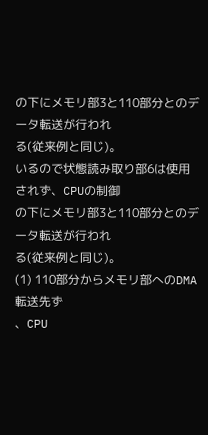の下にメモリ部3と110部分とのデータ転送が行われ
る(従来例と同じ)。
いるので状態読み取り部6は使用されず、CPUの制御
の下にメモリ部3と110部分とのデータ転送が行われ
る(従来例と同じ)。
(1) 110部分からメモリ部へのDMA転送先ず
、CPU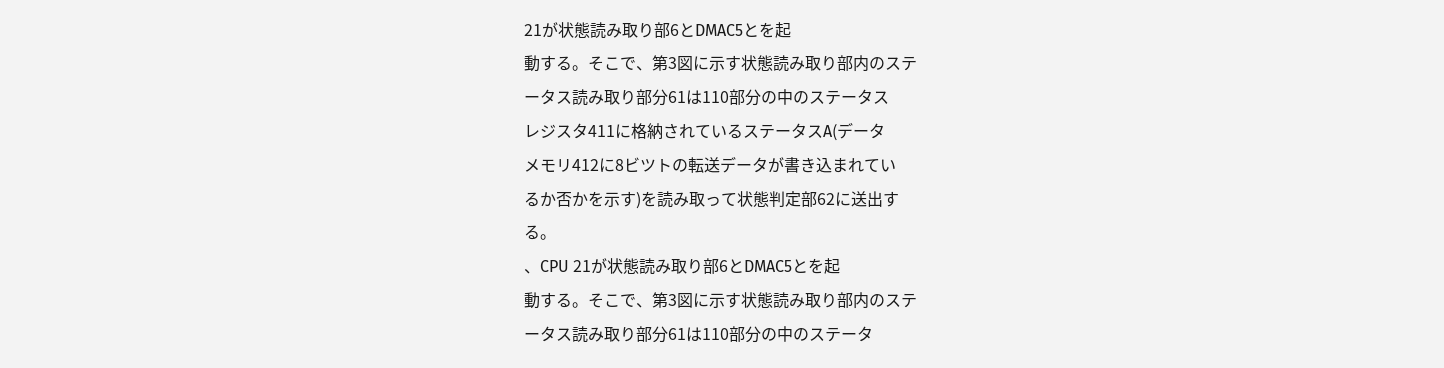21が状態読み取り部6とDMAC5とを起
動する。そこで、第3図に示す状態読み取り部内のステ
ータス読み取り部分61は110部分の中のステータス
レジスタ411に格納されているステータスA(データ
メモリ412に8ビツトの転送データが書き込まれてい
るか否かを示す)を読み取って状態判定部62に送出す
る。
、CPU 21が状態読み取り部6とDMAC5とを起
動する。そこで、第3図に示す状態読み取り部内のステ
ータス読み取り部分61は110部分の中のステータ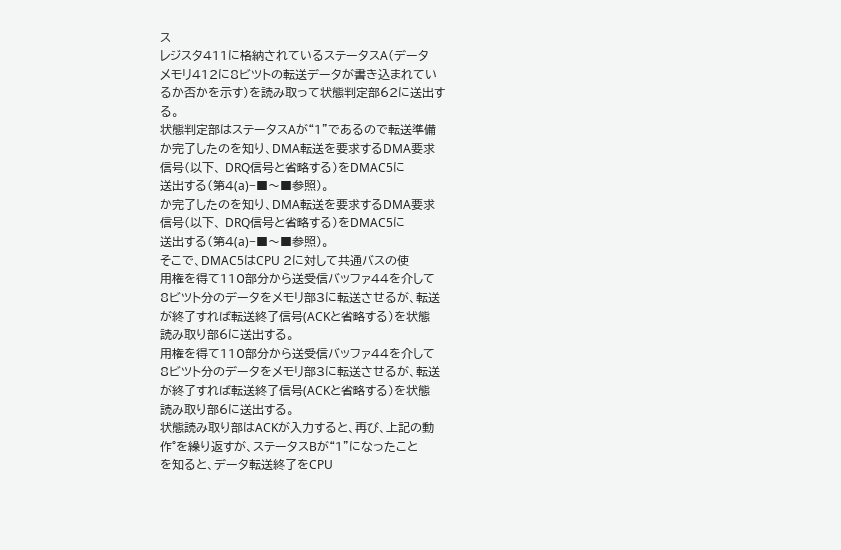ス
レジスタ411に格納されているステータスA(データ
メモリ412に8ビツトの転送データが書き込まれてい
るか否かを示す)を読み取って状態判定部62に送出す
る。
状態判定部はステータスAが“1”であるので転送準備
か完了したのを知り、DMA転送を要求するDMA要求
信号(以下、 DRQ信号と省略する)をDMAC5に
送出する(第4(a)−■〜■参照)。
か完了したのを知り、DMA転送を要求するDMA要求
信号(以下、 DRQ信号と省略する)をDMAC5に
送出する(第4(a)−■〜■参照)。
そこで、DMAC5はCPU 2に対して共通バスの使
用権を得て110部分から送受信バッファ44を介して
8ビツト分のデータをメモリ部3に転送させるが、転送
が終了すれば転送終了信号(ACKと省略する)を状態
読み取り部6に送出する。
用権を得て110部分から送受信バッファ44を介して
8ビツト分のデータをメモリ部3に転送させるが、転送
が終了すれば転送終了信号(ACKと省略する)を状態
読み取り部6に送出する。
状態読み取り部はACKが入力すると、再び、上記の動
作°を繰り返すが、ステータスBが“1”になったこと
を知ると、データ転送終了をCPU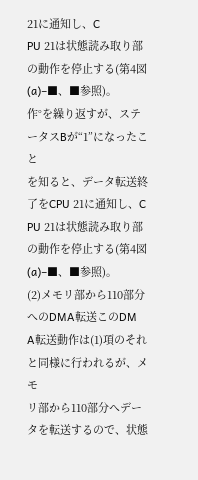21に通知し、C
PU 21は状態読み取り部の動作を停止する(第4図
(a)−■、■参照)。
作°を繰り返すが、ステータスBが“1”になったこと
を知ると、データ転送終了をCPU 21に通知し、C
PU 21は状態読み取り部の動作を停止する(第4図
(a)−■、■参照)。
(2)メモリ部から110部分へのDMA転送このDM
A転送動作は(1)項のそれと同様に行われるが、メモ
リ部から110部分へデータを転送するので、状態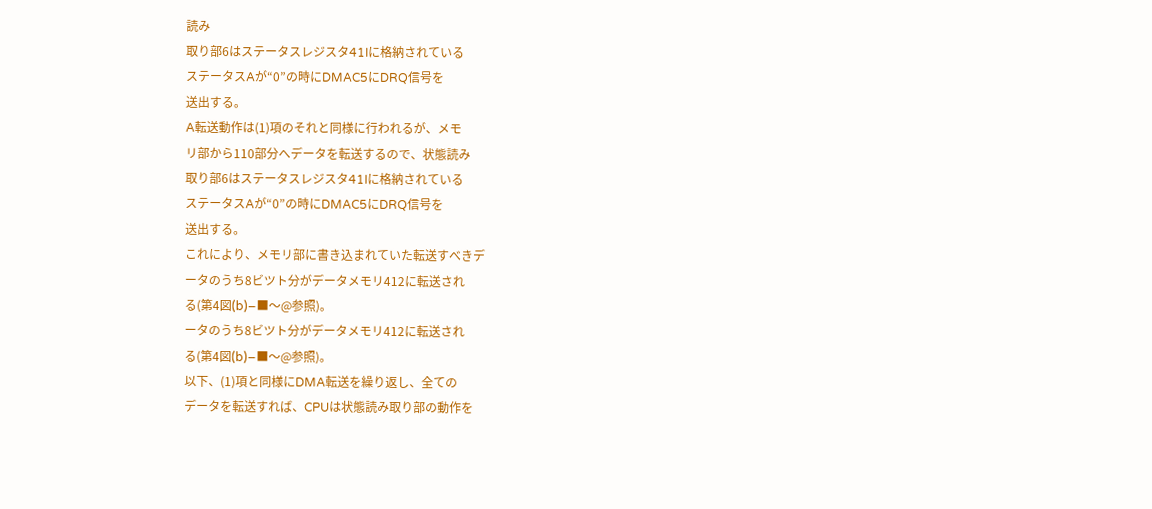読み
取り部6はステータスレジスタ41Iに格納されている
ステータスAが“0”の時にDMAC5にDRQ信号を
送出する。
A転送動作は(1)項のそれと同様に行われるが、メモ
リ部から110部分へデータを転送するので、状態読み
取り部6はステータスレジスタ41Iに格納されている
ステータスAが“0”の時にDMAC5にDRQ信号を
送出する。
これにより、メモリ部に書き込まれていた転送すべきデ
ータのうち8ビツト分がデータメモリ412に転送され
る(第4図(b)−■〜@参照)。
ータのうち8ビツト分がデータメモリ412に転送され
る(第4図(b)−■〜@参照)。
以下、(1)項と同様にDMA転送を繰り返し、全ての
データを転送すれば、CPUは状態読み取り部の動作を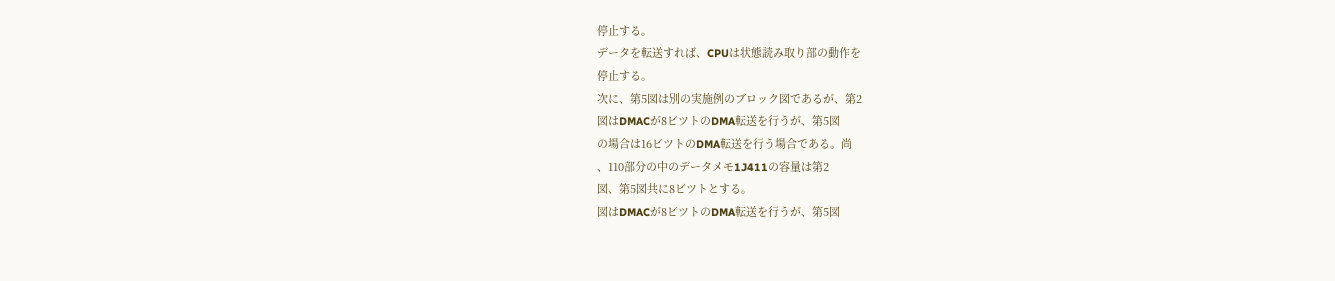停止する。
データを転送すれば、CPUは状態読み取り部の動作を
停止する。
次に、第5図は別の実施例のブロック図であるが、第2
図はDMACが8ビツトのDMA転送を行うが、第5図
の場合は16ビツトのDMA転送を行う場合である。尚
、110部分の中のデータメモ1J411の容量は第2
図、第5図共に8ビツトとする。
図はDMACが8ビツトのDMA転送を行うが、第5図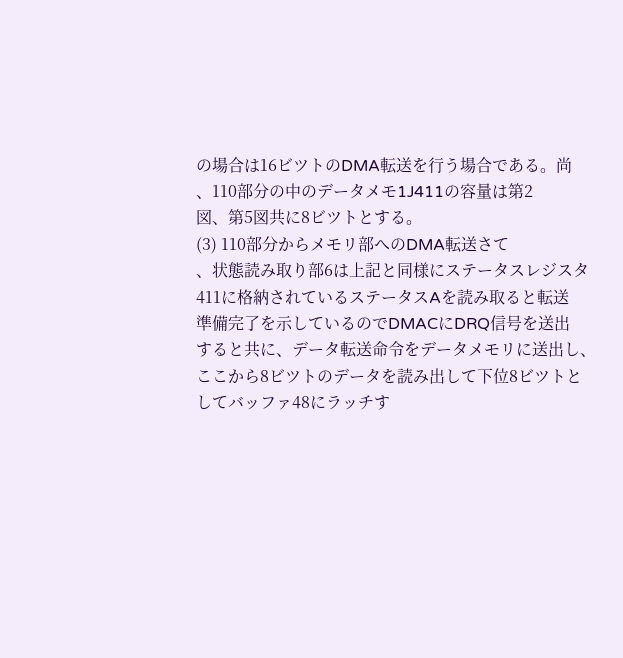の場合は16ビツトのDMA転送を行う場合である。尚
、110部分の中のデータメモ1J411の容量は第2
図、第5図共に8ビツトとする。
(3) 110部分からメモリ部へのDMA転送さて
、状態読み取り部6は上記と同様にステータスレジスタ
411に格納されているステータスAを読み取ると転送
準備完了を示しているのでDMACにDRQ信号を送出
すると共に、データ転送命令をデータメモリに送出し、
ここから8ビツトのデータを読み出して下位8ビツトと
してバッファ48にラッチす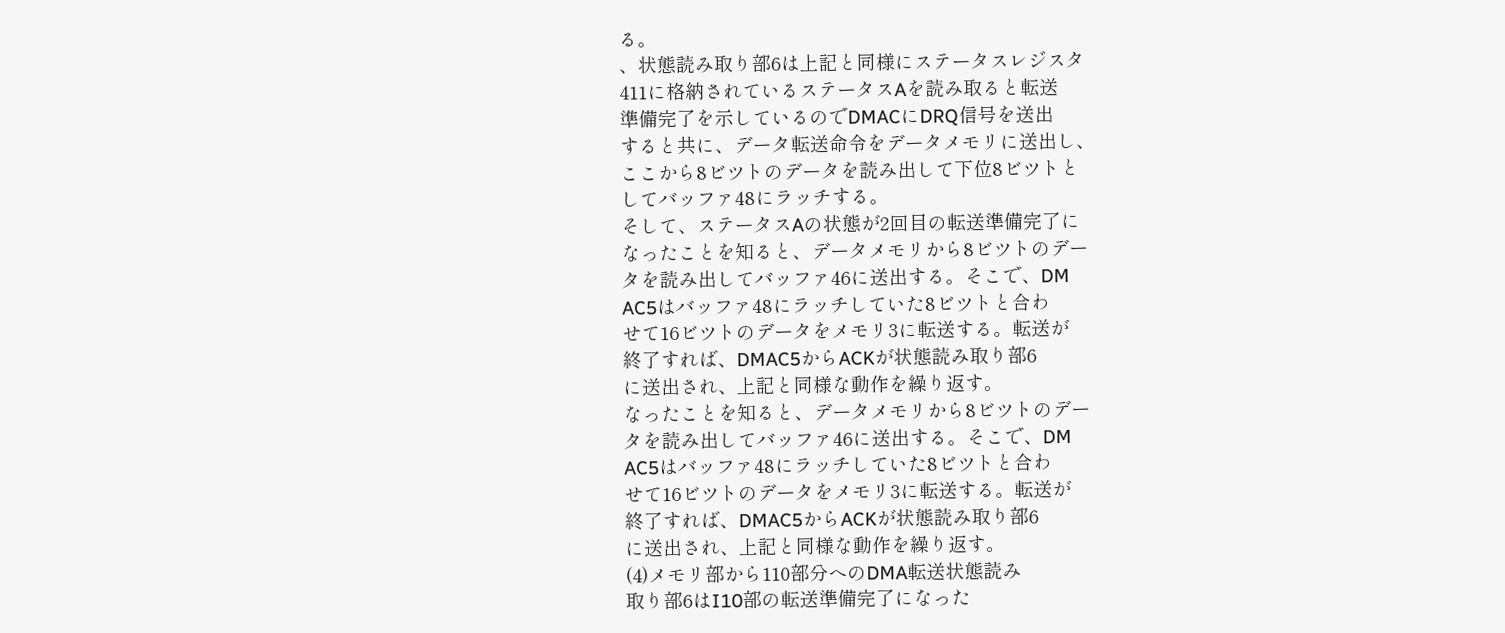る。
、状態読み取り部6は上記と同様にステータスレジスタ
411に格納されているステータスAを読み取ると転送
準備完了を示しているのでDMACにDRQ信号を送出
すると共に、データ転送命令をデータメモリに送出し、
ここから8ビツトのデータを読み出して下位8ビツトと
してバッファ48にラッチする。
そして、ステータスAの状態が2回目の転送準備完了に
なったことを知ると、データメモリから8ビツトのデー
タを読み出してバッファ46に送出する。そこで、DM
AC5はバッファ48にラッチしていた8ビツトと合わ
せて16ビツトのデータをメモリ3に転送する。転送が
終了すれば、DMAC5からACKが状態読み取り部6
に送出され、上記と同様な動作を繰り返す。
なったことを知ると、データメモリから8ビツトのデー
タを読み出してバッファ46に送出する。そこで、DM
AC5はバッファ48にラッチしていた8ビツトと合わ
せて16ビツトのデータをメモリ3に転送する。転送が
終了すれば、DMAC5からACKが状態読み取り部6
に送出され、上記と同様な動作を繰り返す。
(4)メモリ部から110部分へのDMA転送状態読み
取り部6はI10部の転送準備完了になった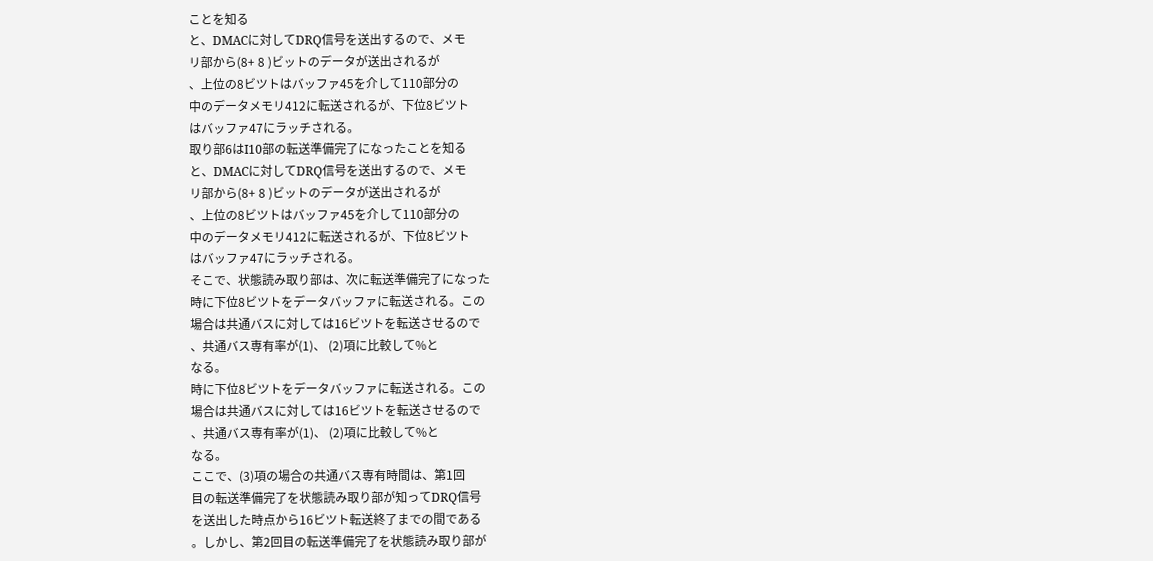ことを知る
と、DMACに対してDRQ信号を送出するので、メモ
リ部から(8+ 8 )ビットのデータが送出されるが
、上位の8ビツトはバッファ45を介して110部分の
中のデータメモリ412に転送されるが、下位8ビツト
はバッファ47にラッチされる。
取り部6はI10部の転送準備完了になったことを知る
と、DMACに対してDRQ信号を送出するので、メモ
リ部から(8+ 8 )ビットのデータが送出されるが
、上位の8ビツトはバッファ45を介して110部分の
中のデータメモリ412に転送されるが、下位8ビツト
はバッファ47にラッチされる。
そこで、状態読み取り部は、次に転送準備完了になった
時に下位8ビツトをデータバッファに転送される。この
場合は共通バスに対しては16ビツトを転送させるので
、共通バス専有率が(1)、 (2)項に比較して%と
なる。
時に下位8ビツトをデータバッファに転送される。この
場合は共通バスに対しては16ビツトを転送させるので
、共通バス専有率が(1)、 (2)項に比較して%と
なる。
ここで、(3)項の場合の共通バス専有時間は、第1回
目の転送準備完了を状態読み取り部が知ってDRQ信号
を送出した時点から16ビツト転送終了までの間である
。しかし、第2回目の転送準備完了を状態読み取り部が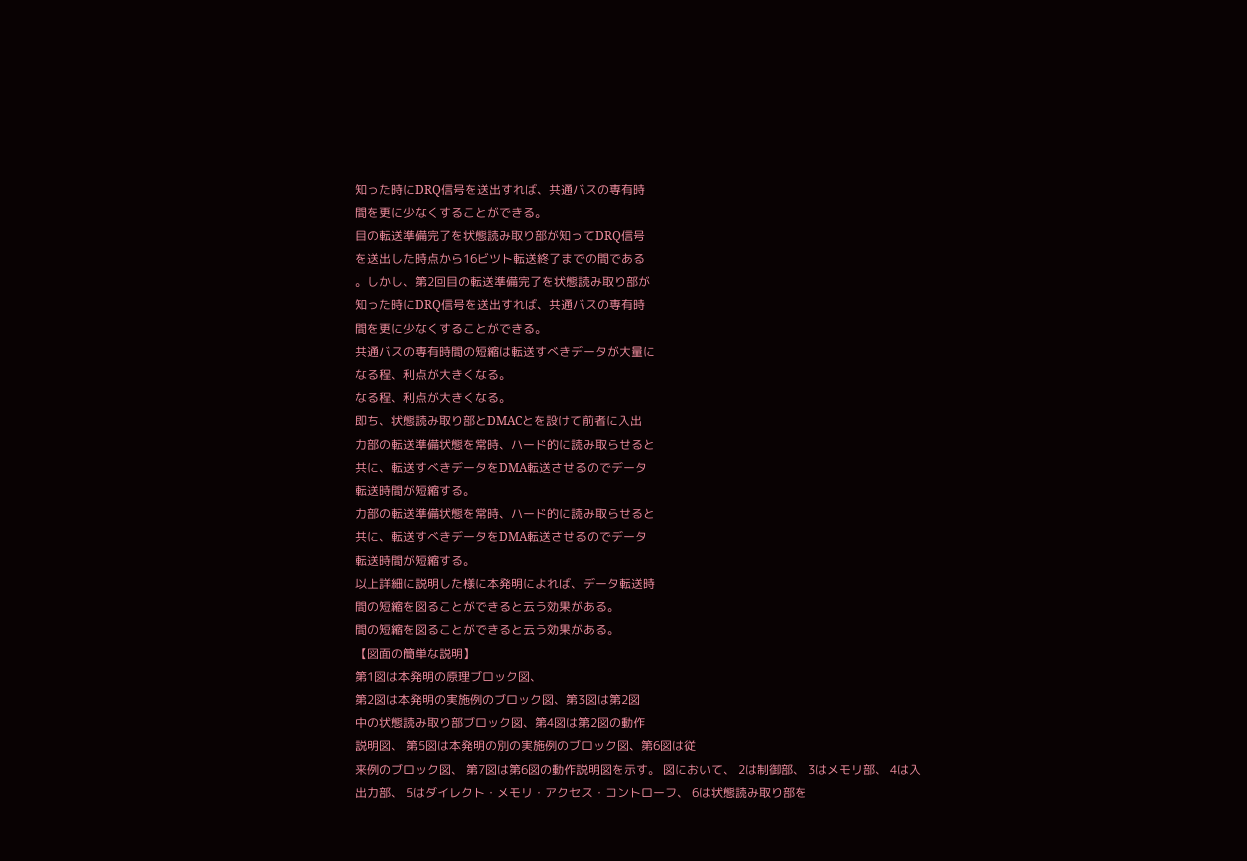知った時にDRQ信号を送出すれば、共通バスの専有時
間を更に少なくすることができる。
目の転送準備完了を状態読み取り部が知ってDRQ信号
を送出した時点から16ビツト転送終了までの間である
。しかし、第2回目の転送準備完了を状態読み取り部が
知った時にDRQ信号を送出すれば、共通バスの専有時
間を更に少なくすることができる。
共通バスの専有時間の短縮は転送すべきデータが大量に
なる程、利点が大きくなる。
なる程、利点が大きくなる。
即ち、状態読み取り部とDMACとを設けて前者に入出
力部の転送準備状態を常時、ハード的に読み取らせると
共に、転送すべきデータをDMA転送させるのでデータ
転送時間が短縮する。
力部の転送準備状態を常時、ハード的に読み取らせると
共に、転送すべきデータをDMA転送させるのでデータ
転送時間が短縮する。
以上詳細に説明した様に本発明によれば、データ転送時
間の短縮を図ることができると云う効果がある。
間の短縮を図ることができると云う効果がある。
【図面の簡単な説明】
第1図は本発明の原理ブロック図、
第2図は本発明の実施例のブロック図、第3図は第2図
中の状態読み取り部ブロック図、第4図は第2図の動作
説明図、 第5図は本発明の別の実施例のブロック図、第6図は従
来例のブロック図、 第7図は第6図の動作説明図を示す。 図において、 2は制御部、 3はメモリ部、 4は入出力部、 5はダイレクト・メモリ・アクセス・コントローフ、 6は状態読み取り部を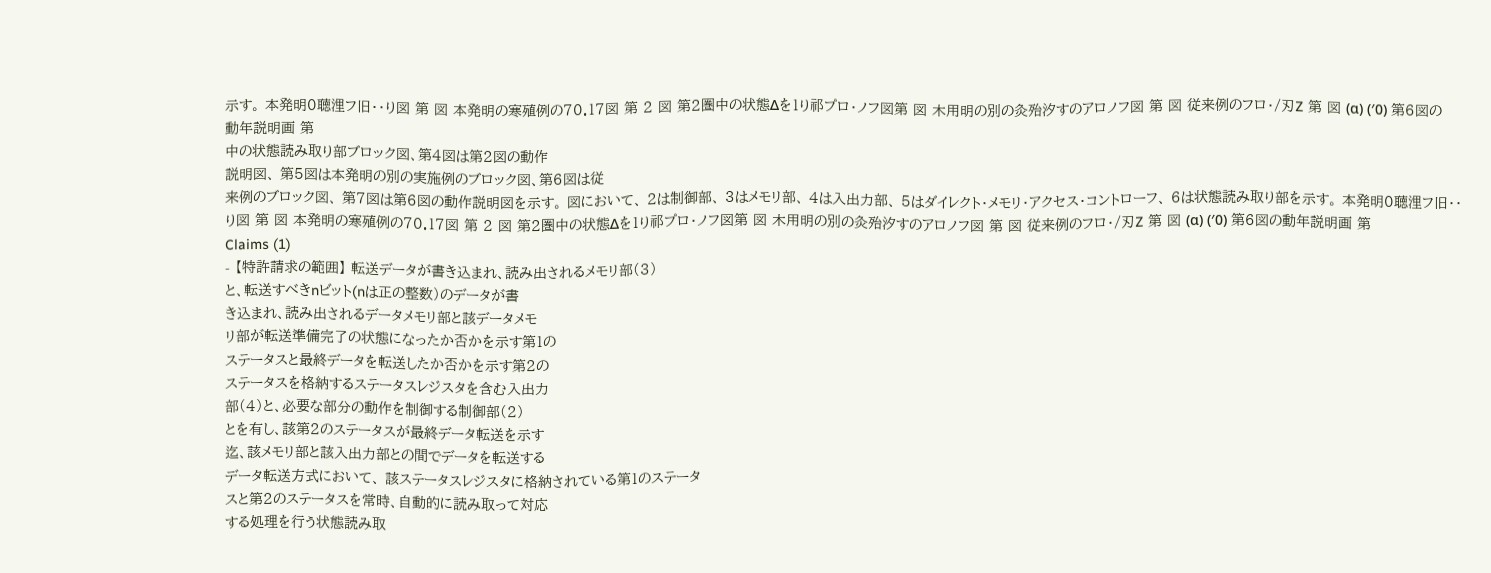示す。 本発明0聴浬フ旧・・り図 第 図 本発明の寒殖例の70.17図 第 2 図 第2圏中の状態Δを1り祁プロ・ノフ図第 図 木用明の別の灸殆汐すのアロノフ図 第 図 従来例のフロ・/刃Z 第 図 (α) (′0) 第6図の動年説明画 第
中の状態読み取り部ブロック図、第4図は第2図の動作
説明図、 第5図は本発明の別の実施例のブロック図、第6図は従
来例のブロック図、 第7図は第6図の動作説明図を示す。 図において、 2は制御部、 3はメモリ部、 4は入出力部、 5はダイレクト・メモリ・アクセス・コントローフ、 6は状態読み取り部を示す。 本発明0聴浬フ旧・・り図 第 図 本発明の寒殖例の70.17図 第 2 図 第2圏中の状態Δを1り祁プロ・ノフ図第 図 木用明の別の灸殆汐すのアロノフ図 第 図 従来例のフロ・/刃Z 第 図 (α) (′0) 第6図の動年説明画 第
Claims (1)
- 【特許請求の範囲】 転送データが書き込まれ、読み出されるメモリ部(3)
と、転送すべきnビット(nは正の整数)のデータが書
き込まれ、読み出されるデータメモリ部と該データメモ
リ部が転送準備完了の状態になったか否かを示す第1の
ステータスと最終データを転送したか否かを示す第2の
ステータスを格納するステータスレジスタを含む入出力
部(4)と、必要な部分の動作を制御する制御部(2)
とを有し、該第2のステータスが最終データ転送を示す
迄、該メモリ部と該入出力部との間でデータを転送する
データ転送方式において、 該ステータスレジスタに格納されている第1のステータ
スと第2のステータスを常時、自動的に読み取って対応
する処理を行う状態読み取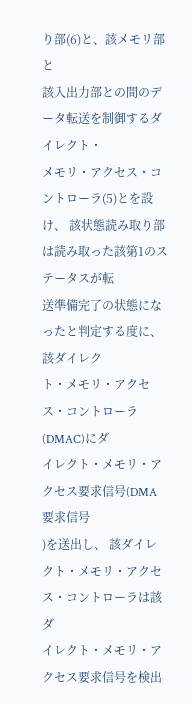り部(6)と、該メモリ部と
該入出力部との間のデータ転送を制御するダイレクト・
メモリ・アクセス・コントローラ(5)とを設け、 該状態読み取り部は読み取った該第1のステータスが転
送準備完了の状態になったと判定する度に、該ダイレク
ト・メモリ・アクセス・コントローラ(DMAC)にダ
イレクト・メモリ・アクセス要求信号(DMA要求信号
)を送出し、 該ダイレクト・メモリ・アクセス・コントローラは該ダ
イレクト・メモリ・アクセス要求信号を検出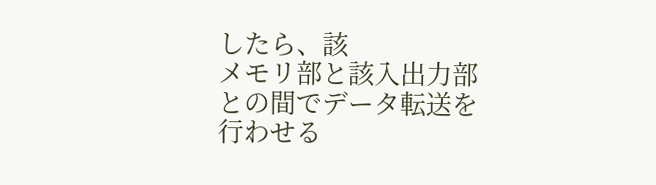したら、該
メモリ部と該入出力部との間でデータ転送を行わせる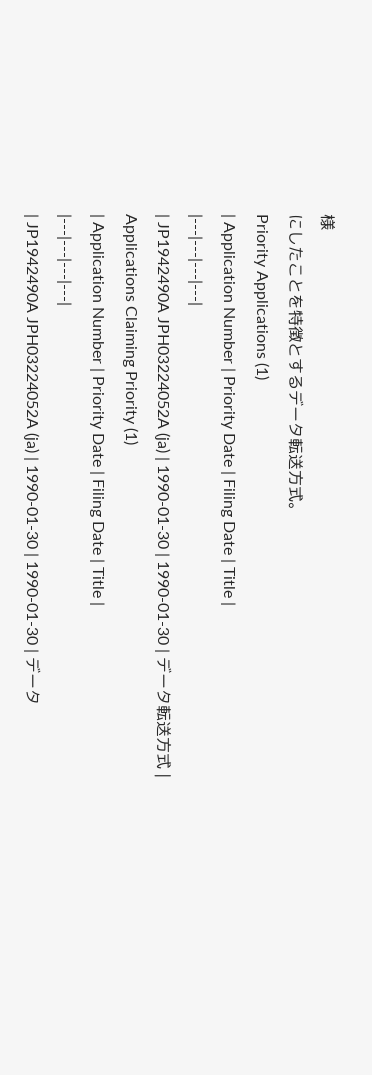様
にしたことを特徴とするデータ転送方式。
Priority Applications (1)
| Application Number | Priority Date | Filing Date | Title |
|---|---|---|---|
| JP1942490A JPH03224052A (ja) | 1990-01-30 | 1990-01-30 | データ転送方式 |
Applications Claiming Priority (1)
| Application Number | Priority Date | Filing Date | Title |
|---|---|---|---|
| JP1942490A JPH03224052A (ja) | 1990-01-30 | 1990-01-30 | データ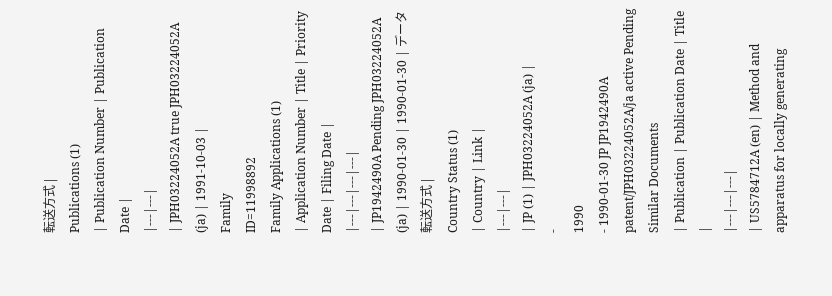転送方式 |
Publications (1)
| Publication Number | Publication Date |
|---|---|
| JPH03224052A true JPH03224052A (ja) | 1991-10-03 |
Family
ID=11998892
Family Applications (1)
| Application Number | Title | Priority Date | Filing Date |
|---|---|---|---|
| JP1942490A Pending JPH03224052A (ja) | 1990-01-30 | 1990-01-30 | データ転送方式 |
Country Status (1)
| Country | Link |
|---|---|
| JP (1) | JPH03224052A (ja) |
-
1990
- 1990-01-30 JP JP1942490A patent/JPH03224052A/ja active Pending
Similar Documents
| Publication | Publication Date | Title |
|---|---|---|
| US5784712A (en) | Method and apparatus for locally generating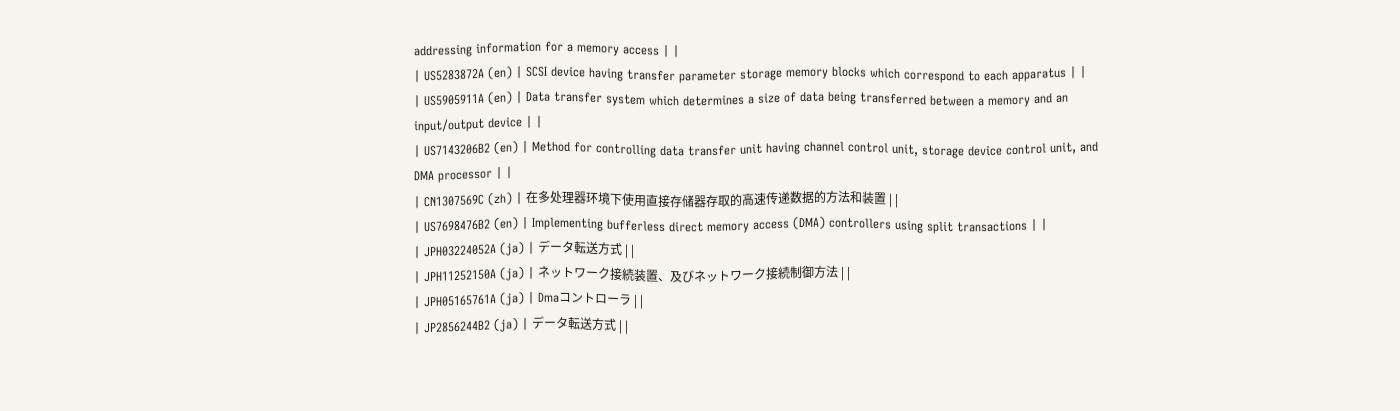addressing information for a memory access | |
| US5283872A (en) | SCSI device having transfer parameter storage memory blocks which correspond to each apparatus | |
| US5905911A (en) | Data transfer system which determines a size of data being transferred between a memory and an input/output device | |
| US7143206B2 (en) | Method for controlling data transfer unit having channel control unit, storage device control unit, and DMA processor | |
| CN1307569C (zh) | 在多处理器环境下使用直接存储器存取的高速传递数据的方法和装置 | |
| US7698476B2 (en) | Implementing bufferless direct memory access (DMA) controllers using split transactions | |
| JPH03224052A (ja) | データ転送方式 | |
| JPH11252150A (ja) | ネットワーク接続装置、及びネットワーク接続制御方法 | |
| JPH05165761A (ja) | Dmaコントローラ | |
| JP2856244B2 (ja) | データ転送方式 | |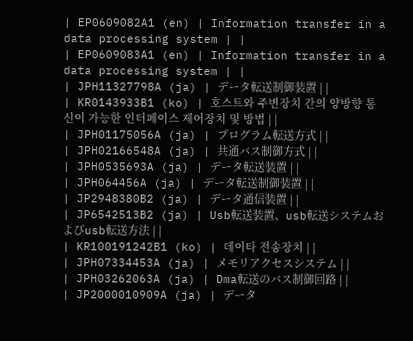| EP0609082A1 (en) | Information transfer in a data processing system | |
| EP0609083A1 (en) | Information transfer in a data processing system | |
| JPH11327798A (ja) | データ転送制御装置 | |
| KR0143933B1 (ko) | 호스트와 주변장치 간의 양방향 통신이 가능한 인터페이스 제어장치 및 방법 | |
| JPH01175056A (ja) | プログラム転送方式 | |
| JPH02166548A (ja) | 共通バス制御方式 | |
| JPH0535693A (ja) | データ転送装置 | |
| JPH064456A (ja) | データ転送制御装置 | |
| JP2948380B2 (ja) | データ通信装置 | |
| JP6542513B2 (ja) | Usb転送装置、usb転送システムおよびusb転送方法 | |
| KR100191242B1 (ko) | 데이타 전송장치 | |
| JPH07334453A (ja) | メモリアクセスシステム | |
| JPH03262063A (ja) | Dma転送のバス制御回路 | |
| JP2000010909A (ja) | データ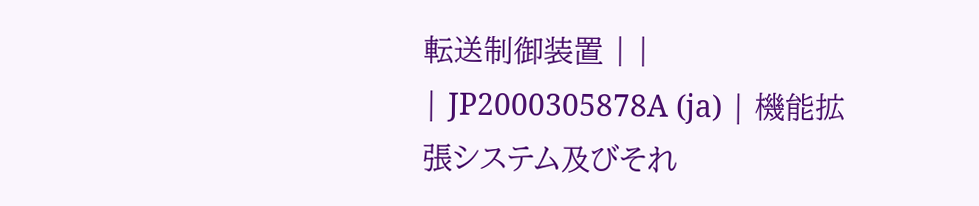転送制御装置 | |
| JP2000305878A (ja) | 機能拡張システム及びそれ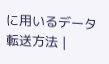に用いるデータ転送方法 |